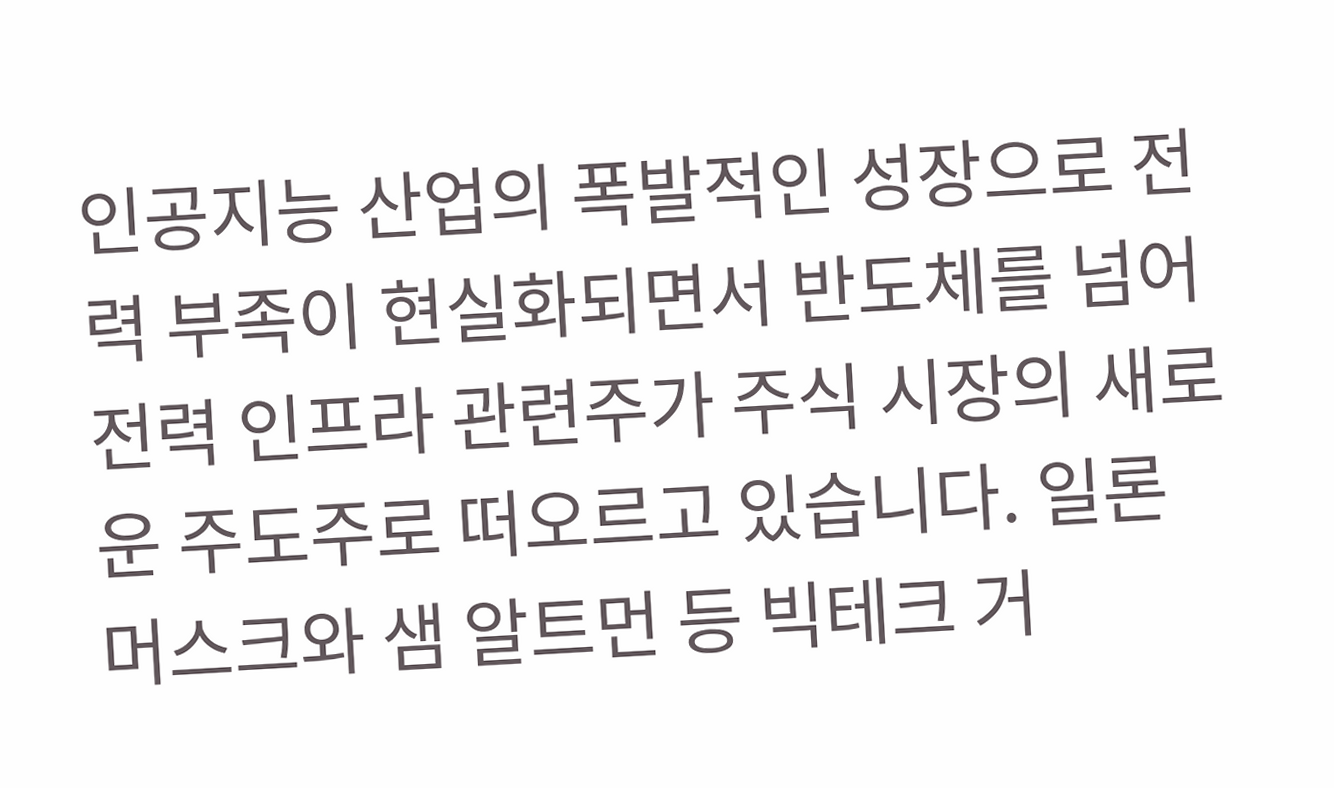인공지능 산업의 폭발적인 성장으로 전력 부족이 현실화되면서 반도체를 넘어 전력 인프라 관련주가 주식 시장의 새로운 주도주로 떠오르고 있습니다. 일론 머스크와 샘 알트먼 등 빅테크 거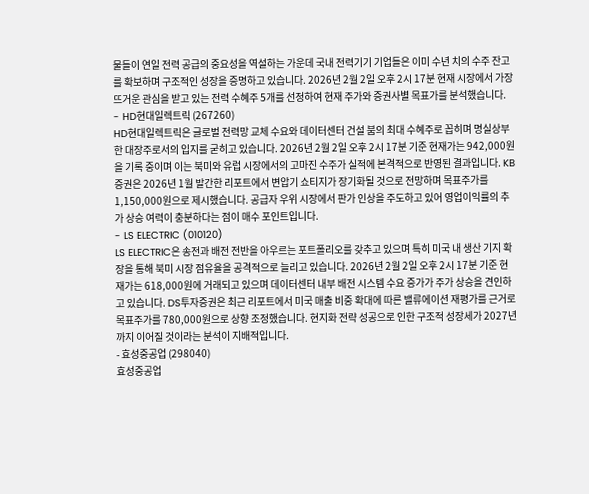물들이 연일 전력 공급의 중요성을 역설하는 가운데 국내 전력기기 기업들은 이미 수년 치의 수주 잔고를 확보하며 구조적인 성장을 증명하고 있습니다. 2026년 2월 2일 오후 2시 17분 현재 시장에서 가장 뜨거운 관심을 받고 있는 전력 수혜주 5개를 선정하여 현재 주가와 증권사별 목표가를 분석했습니다.
- HD현대일렉트릭 (267260)
HD현대일렉트릭은 글로벌 전력망 교체 수요와 데이터센터 건설 붐의 최대 수혜주로 꼽히며 명실상부한 대장주로서의 입지를 굳히고 있습니다. 2026년 2월 2일 오후 2시 17분 기준 현재가는 942,000원을 기록 중이며 이는 북미와 유럽 시장에서의 고마진 수주가 실적에 본격적으로 반영된 결과입니다. KB증권은 2026년 1월 발간한 리포트에서 변압기 쇼티지가 장기화될 것으로 전망하며 목표주가를 1,150,000원으로 제시했습니다. 공급자 우위 시장에서 판가 인상을 주도하고 있어 영업이익률의 추가 상승 여력이 충분하다는 점이 매수 포인트입니다.
- LS ELECTRIC (010120)
LS ELECTRIC은 송전과 배전 전반을 아우르는 포트폴리오를 갖추고 있으며 특히 미국 내 생산 기지 확장을 통해 북미 시장 점유율을 공격적으로 늘리고 있습니다. 2026년 2월 2일 오후 2시 17분 기준 현재가는 618,000원에 거래되고 있으며 데이터센터 내부 배전 시스템 수요 증가가 주가 상승을 견인하고 있습니다. DS투자증권은 최근 리포트에서 미국 매출 비중 확대에 따른 밸류에이션 재평가를 근거로 목표주가를 780,000원으로 상향 조정했습니다. 현지화 전략 성공으로 인한 구조적 성장세가 2027년까지 이어질 것이라는 분석이 지배적입니다.
- 효성중공업 (298040)
효성중공업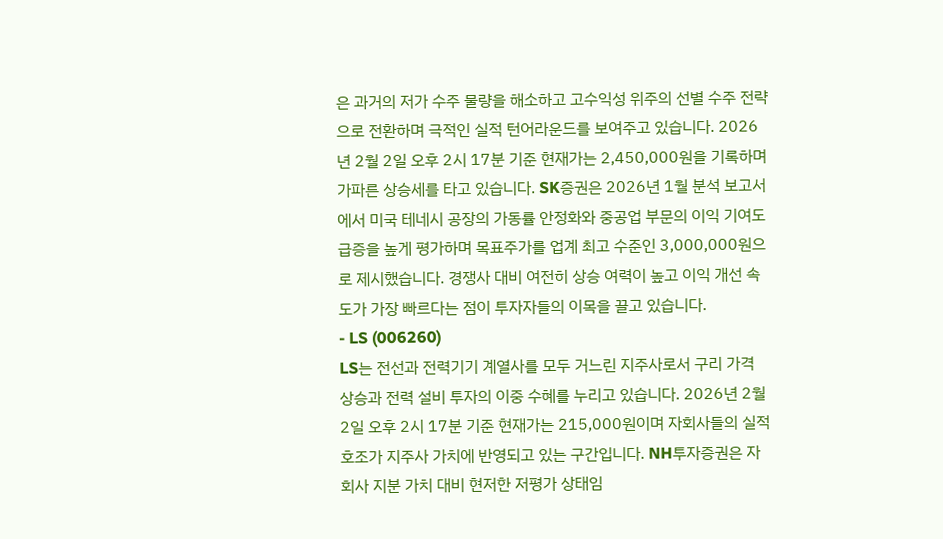은 과거의 저가 수주 물량을 해소하고 고수익성 위주의 선별 수주 전략으로 전환하며 극적인 실적 턴어라운드를 보여주고 있습니다. 2026년 2월 2일 오후 2시 17분 기준 현재가는 2,450,000원을 기록하며 가파른 상승세를 타고 있습니다. SK증권은 2026년 1월 분석 보고서에서 미국 테네시 공장의 가동률 안정화와 중공업 부문의 이익 기여도 급증을 높게 평가하며 목표주가를 업계 최고 수준인 3,000,000원으로 제시했습니다. 경쟁사 대비 여전히 상승 여력이 높고 이익 개선 속도가 가장 빠르다는 점이 투자자들의 이목을 끌고 있습니다.
- LS (006260)
LS는 전선과 전력기기 계열사를 모두 거느린 지주사로서 구리 가격 상승과 전력 설비 투자의 이중 수혜를 누리고 있습니다. 2026년 2월 2일 오후 2시 17분 기준 현재가는 215,000원이며 자회사들의 실적 호조가 지주사 가치에 반영되고 있는 구간입니다. NH투자증권은 자회사 지분 가치 대비 현저한 저평가 상태임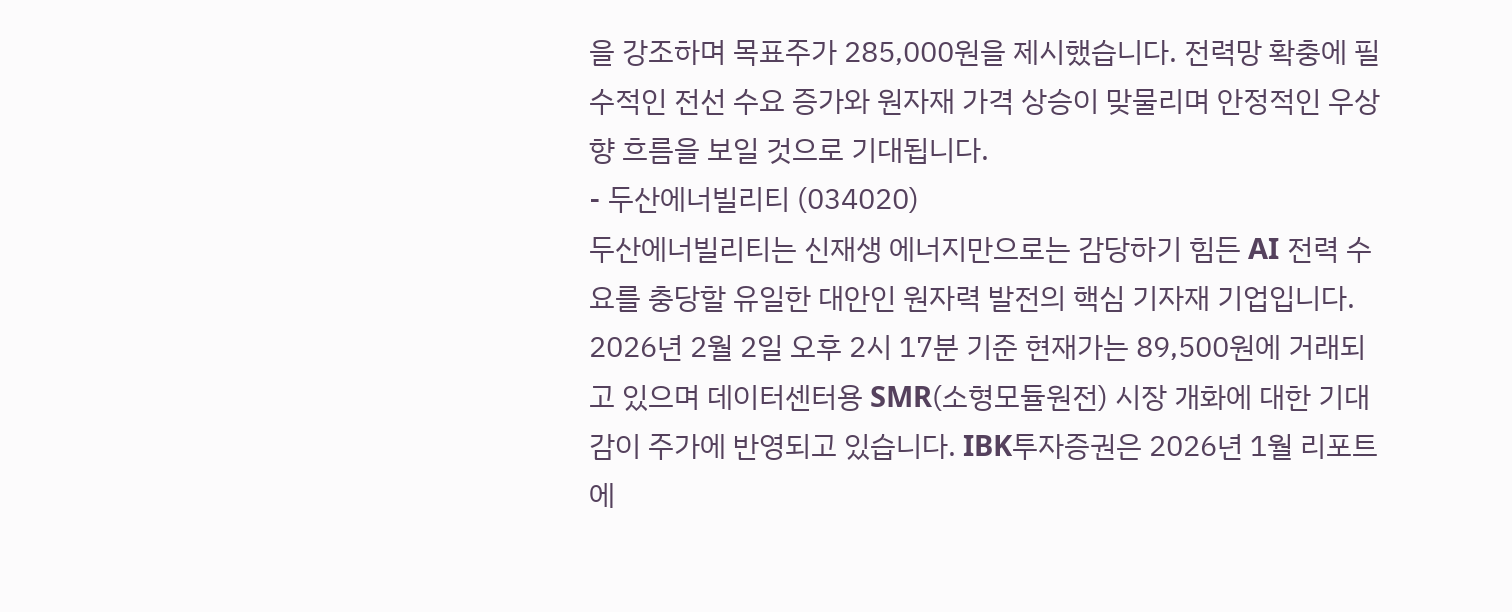을 강조하며 목표주가 285,000원을 제시했습니다. 전력망 확충에 필수적인 전선 수요 증가와 원자재 가격 상승이 맞물리며 안정적인 우상향 흐름을 보일 것으로 기대됩니다.
- 두산에너빌리티 (034020)
두산에너빌리티는 신재생 에너지만으로는 감당하기 힘든 AI 전력 수요를 충당할 유일한 대안인 원자력 발전의 핵심 기자재 기업입니다. 2026년 2월 2일 오후 2시 17분 기준 현재가는 89,500원에 거래되고 있으며 데이터센터용 SMR(소형모듈원전) 시장 개화에 대한 기대감이 주가에 반영되고 있습니다. IBK투자증권은 2026년 1월 리포트에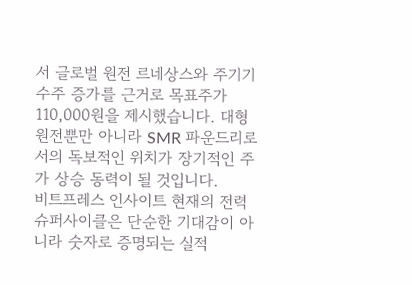서 글로벌 원전 르네상스와 주기기 수주 증가를 근거로 목표주가 110,000원을 제시했습니다. 대형 원전뿐만 아니라 SMR 파운드리로서의 독보적인 위치가 장기적인 주가 상승 동력이 될 것입니다.
비트프레스 인사이트 현재의 전력 슈퍼사이클은 단순한 기대감이 아니라 숫자로 증명되는 실적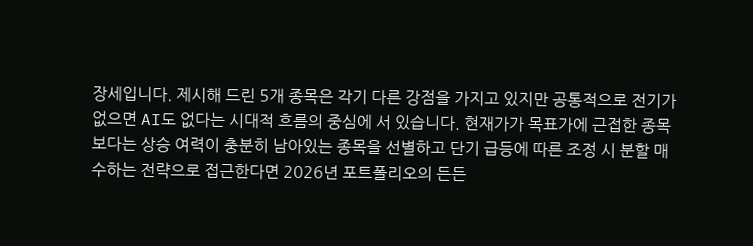장세입니다. 제시해 드린 5개 종목은 각기 다른 강점을 가지고 있지만 공통적으로 전기가 없으면 AI도 없다는 시대적 흐름의 중심에 서 있습니다. 현재가가 목표가에 근접한 종목보다는 상승 여력이 충분히 남아있는 종목을 선별하고 단기 급등에 따른 조정 시 분할 매수하는 전략으로 접근한다면 2026년 포트폴리오의 든든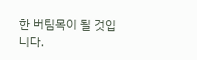한 버팀목이 될 것입니다.